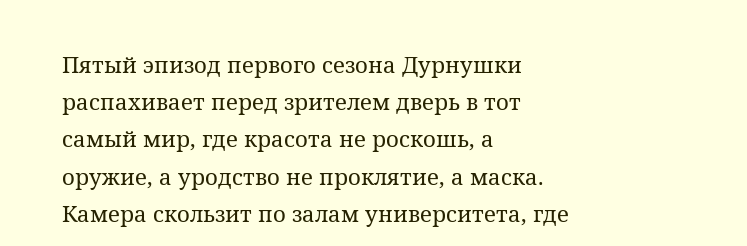Пятый эпизод первого сезона Дурнушки распахивает перед зрителем дверь в тот самый мир, где красота не роскошь, а оружие, а уродство не проклятие, а маска. Камера скользит по залам университета, где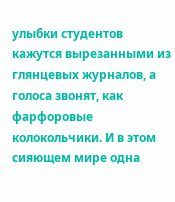улыбки студентов кажутся вырезанными из глянцевых журналов, а голоса звонят, как фарфоровые колокольчики. И в этом сияющем мире одна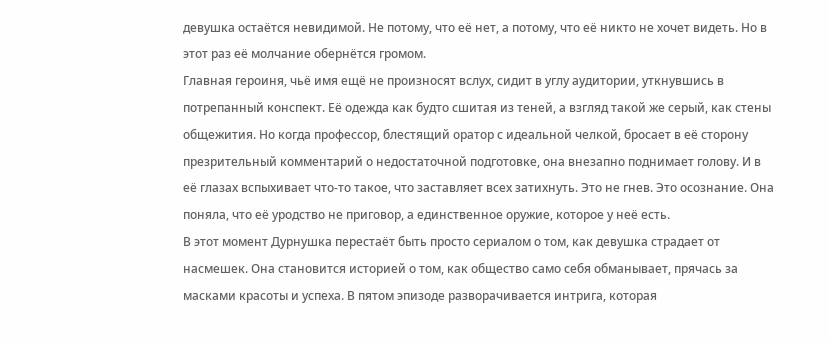девушка остаётся невидимой. Не потому, что её нет, а потому, что её никто не хочет видеть. Но в этот раз её молчание обернётся громом.
Главная героиня, чьё имя ещё не произносят вслух, сидит в углу аудитории, уткнувшись в потрепанный конспект. Её одежда как будто сшитая из теней, а взгляд такой же серый, как стены общежития. Но когда профессор, блестящий оратор с идеальной челкой, бросает в её сторону презрительный комментарий о недостаточной подготовке, она внезапно поднимает голову. И в её глазах вспыхивает что-то такое, что заставляет всех затихнуть. Это не гнев. Это осознание. Она поняла, что её уродство не приговор, а единственное оружие, которое у неё есть.
В этот момент Дурнушка перестаёт быть просто сериалом о том, как девушка страдает от насмешек. Она становится историей о том, как общество само себя обманывает, прячась за масками красоты и успеха. В пятом эпизоде разворачивается интрига, которая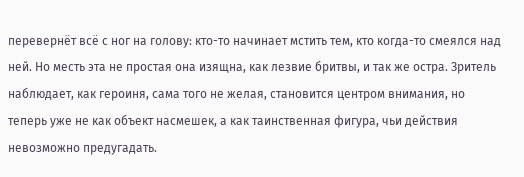перевернёт всё с ног на голову: кто-то начинает мстить тем, кто когда-то смеялся над ней. Но месть эта не простая она изящна, как лезвие бритвы, и так же остра. Зритель наблюдает, как героиня, сама того не желая, становится центром внимания, но теперь уже не как объект насмешек, а как таинственная фигура, чьи действия невозможно предугадать.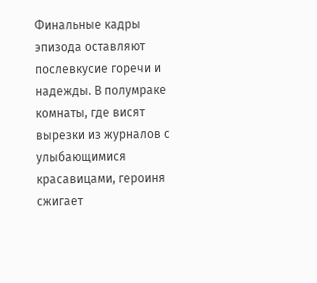Финальные кадры эпизода оставляют послевкусие горечи и надежды. В полумраке комнаты, где висят вырезки из журналов с улыбающимися красавицами, героиня сжигает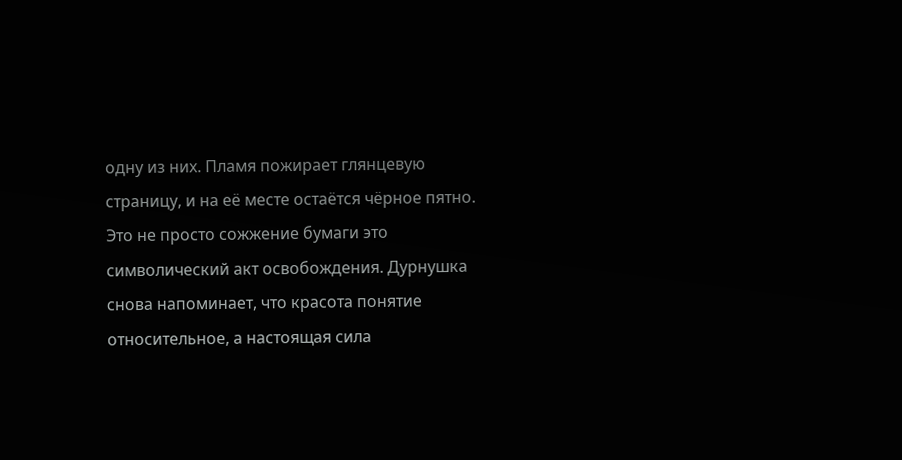одну из них. Пламя пожирает глянцевую страницу, и на её месте остаётся чёрное пятно. Это не просто сожжение бумаги это символический акт освобождения. Дурнушка снова напоминает, что красота понятие относительное, а настоящая сила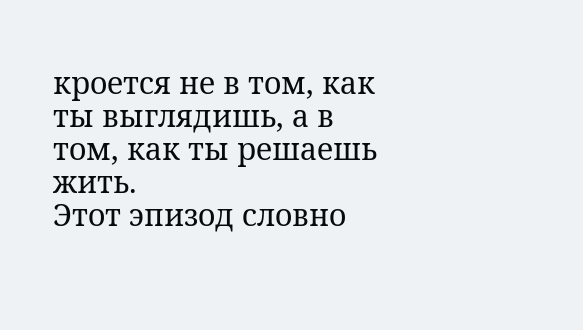кроется не в том, как ты выглядишь, а в том, как ты решаешь жить.
Этот эпизод словно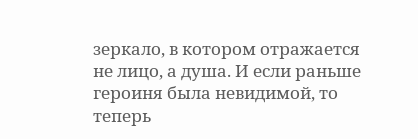зеркало, в котором отражается не лицо, а душа. И если раньше героиня была невидимой, то теперь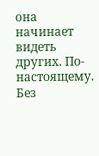она начинает видеть других. По-настоящему. Без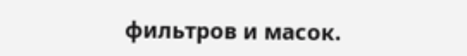фильтров и масок.